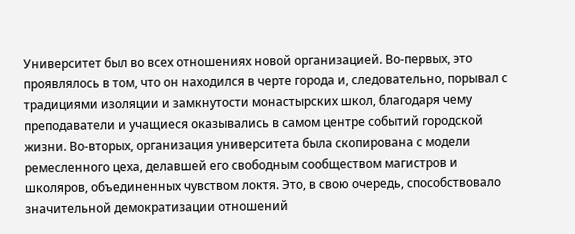Университет был во всех отношениях новой организацией. Во-первых, это проявлялось в том, что он находился в черте города и, следовательно, порывал с традициями изоляции и замкнутости монастырских школ, благодаря чему преподаватели и учащиеся оказывались в самом центре событий городской жизни. Во-вторых, организация университета была скопирована с модели ремесленного цеха, делавшей его свободным сообществом магистров и школяров, объединенных чувством локтя. Это, в свою очередь, способствовало значительной демократизации отношений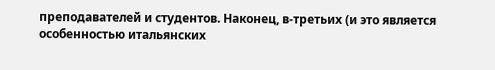преподавателей и студентов. Наконец, в-третьих (и это является особенностью итальянских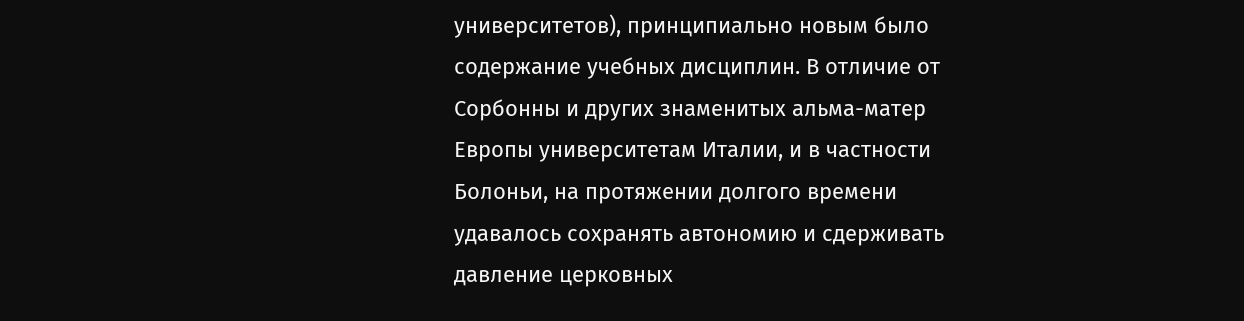университетов), принципиально новым было содержание учебных дисциплин. В отличие от Сорбонны и других знаменитых альма-матер Европы университетам Италии, и в частности Болоньи, на протяжении долгого времени удавалось сохранять автономию и сдерживать давление церковных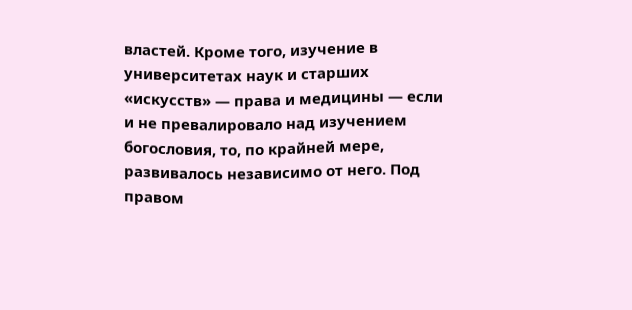властей. Кроме того, изучение в университетах наук и старших «искусств» — права и медицины — если и не превалировало над изучением богословия, то, по крайней мере, развивалось независимо от него. Под правом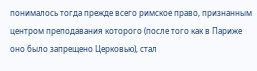понималось тогда прежде всего римское право, признанным центром преподавания которого (после того как в Париже оно было запрещено Церковью), стал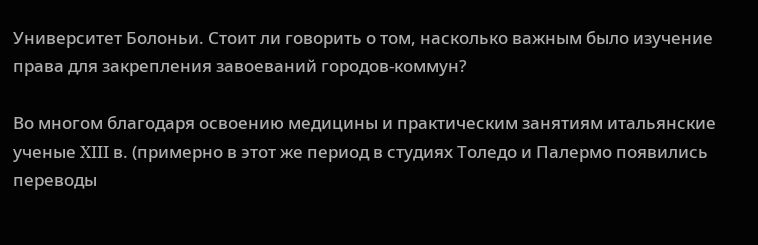Университет Болоньи. Стоит ли говорить о том, насколько важным было изучение права для закрепления завоеваний городов-коммун?

Во многом благодаря освоению медицины и практическим занятиям итальянские ученые XIII в. (примерно в этот же период в студиях Толедо и Палермо появились переводы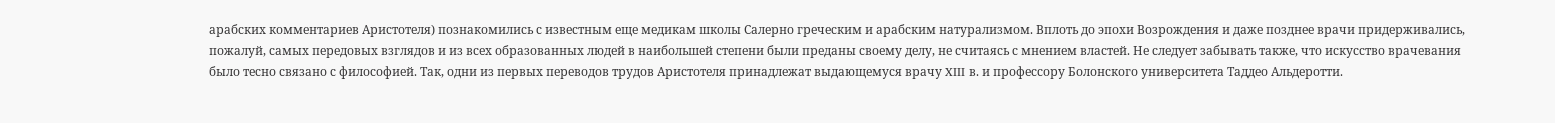арабских комментариев Аристотеля) познакомились с известным еще медикам школы Салерно греческим и арабским натурализмом. Вплоть до эпохи Возрождения и даже позднее врачи придерживались, пожалуй, самых передовых взглядов и из всех образованных людей в наибольшей степени были преданы своему делу, не считаясь с мнением властей. Не следует забывать также, что искусство врачевания было тесно связано с философией. Так, одни из первых переводов трудов Аристотеля принадлежат выдающемуся врачу XIII в. и профессору Болонского университета Таддео Альдеротти.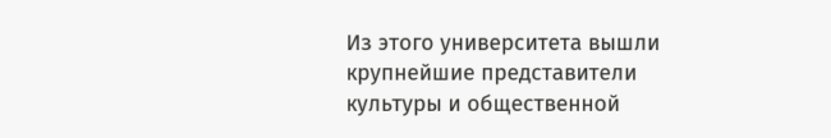Из этого университета вышли крупнейшие представители культуры и общественной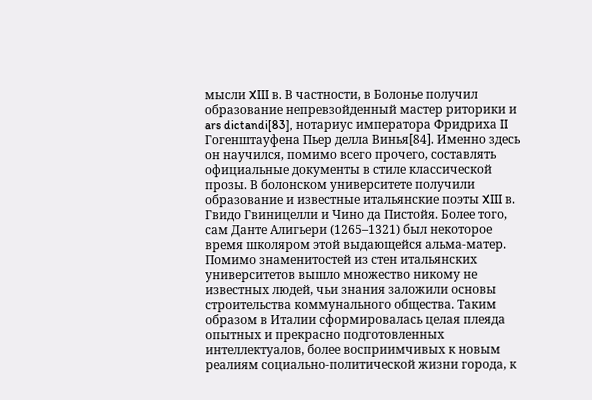мысли XIII в. В частности, в Болонье получил образование непревзойденный мастер риторики и ars dictandi[83], нотариус императора Фридриха II Гогенштауфена Пьер делла Винья[84]. Именно здесь он научился, помимо всего прочего, составлять официальные документы в стиле классической прозы. В болонском университете получили образование и известные итальянские поэты XIII в. Гвидо Гвиницелли и Чино да Пистойя. Более того, сам Данте Алигьери (1265–1321) был некоторое время школяром этой выдающейся альма-матер. Помимо знаменитостей из стен итальянских университетов вышло множество никому не известных людей, чьи знания заложили основы строительства коммунального общества. Таким образом в Италии сформировалась целая плеяда опытных и прекрасно подготовленных интеллектуалов, более восприимчивых к новым реалиям социально-политической жизни города, к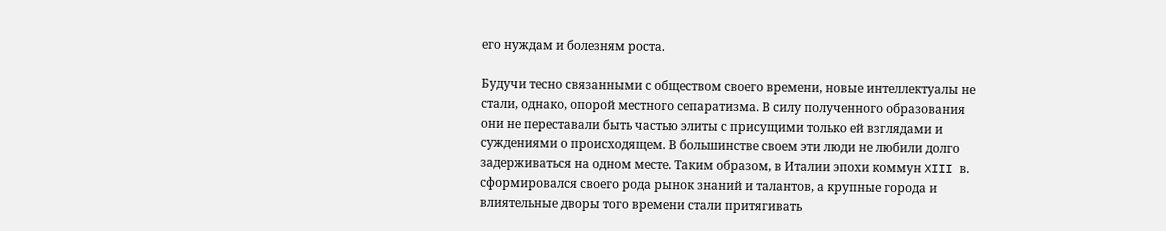его нуждам и болезням роста.

Будучи тесно связанными с обществом своего времени, новые интеллектуалы не стали, однако, опорой местного сепаратизма. В силу полученного образования они не переставали быть частью элиты с присущими только ей взглядами и суждениями о происходящем. В большинстве своем эти люди не любили долго задерживаться на одном месте. Таким образом, в Италии эпохи коммун XIII в. сформировался своего рода рынок знаний и талантов, а крупные города и влиятельные дворы того времени стали притягивать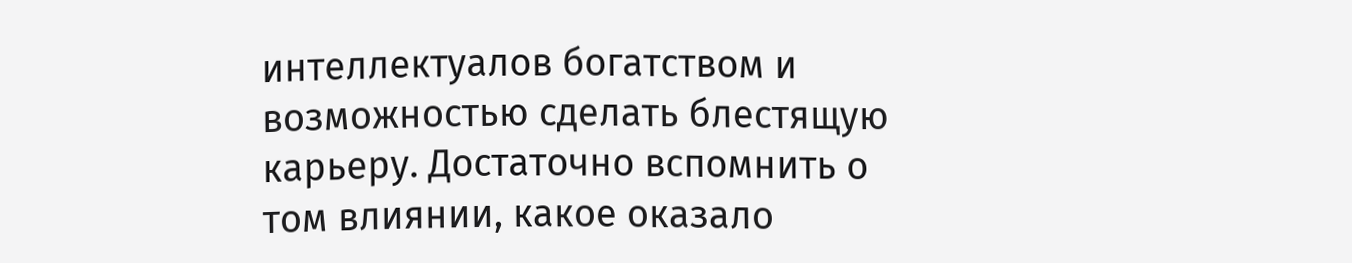интеллектуалов богатством и возможностью сделать блестящую карьеру. Достаточно вспомнить о том влиянии, какое оказало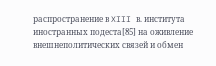распространение в XIII в. института иностранных подеста[85] на оживление внешнеполитических связей и обмен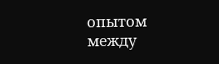опытом между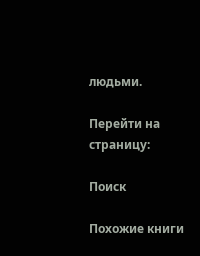людьми.

Перейти на страницу:

Поиск

Похожие книги